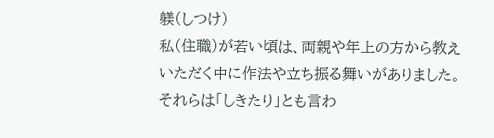躾(しつけ)
私(住職)が若い頃は、両親や年上の方から教えいただく中に作法や立ち振る舞いがありました。それらは「しきたり」とも言わ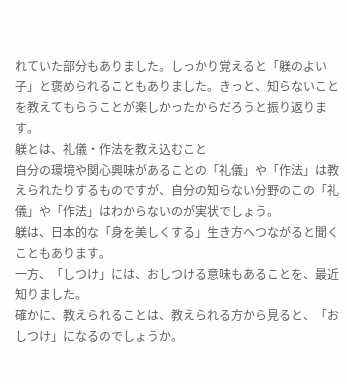れていた部分もありました。しっかり覚えると「躾のよい子」と褒められることもありました。きっと、知らないことを教えてもらうことが楽しかったからだろうと振り返ります。
躾とは、礼儀・作法を教え込むこと
自分の環境や関心興味があることの「礼儀」や「作法」は教えられたりするものですが、自分の知らない分野のこの「礼儀」や「作法」はわからないのが実状でしょう。
躾は、日本的な「身を美しくする」生き方へつながると聞くこともあります。
一方、「しつけ」には、おしつける意味もあることを、最近知りました。
確かに、教えられることは、教えられる方から見ると、「おしつけ」になるのでしょうか。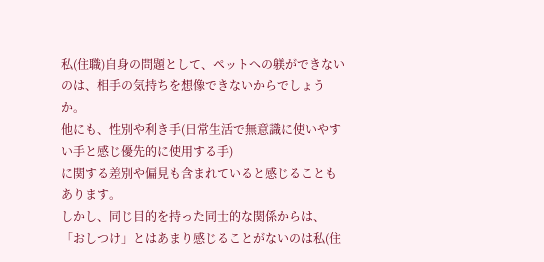私(住職)自身の問題として、ペットへの躾ができないのは、相手の気持ちを想像できないからでしょうか。
他にも、性別や利き手(日常生活で無意識に使いやすい手と感じ優先的に使用する手)
に関する差別や偏見も含まれていると感じることもあります。
しかし、同じ目的を持った同士的な関係からは、「おしつけ」とはあまり感じることがないのは私(住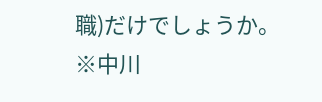職)だけでしょうか。
※中川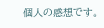個人の感想です。